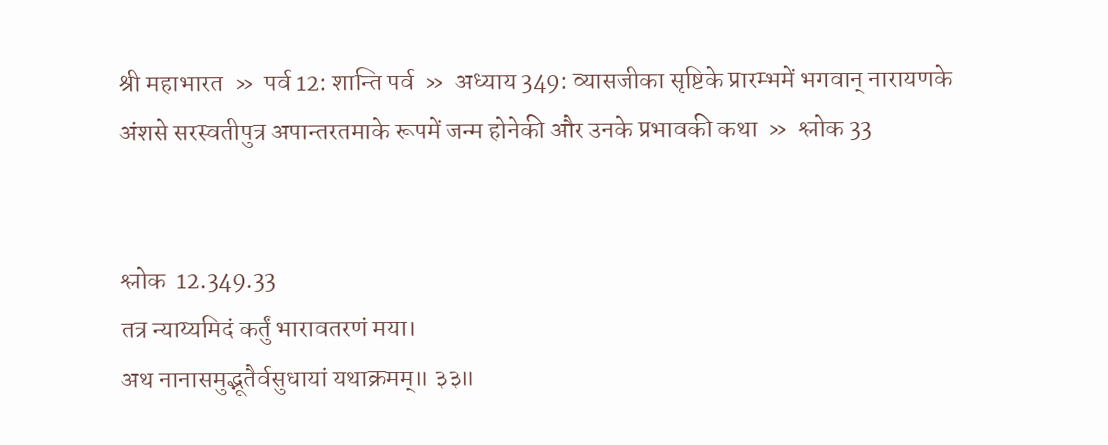श्री महाभारत  »  पर्व 12: शान्ति पर्व  »  अध्याय 349: व्यासजीका सृष्टिके प्रारम्भमें भगवान् नारायणके अंशसे सरस्वतीपुत्र अपान्तरतमाके रूपमें जन्म होनेकी और उनके प्रभावकी कथा  »  श्लोक 33


श्लोक  12.349.33
तत्र न्याय्यमिदं कर्तुं भारावतरणं मया।
अथ नानासमुद्भूतैर्वसुधायां यथाक्रमम्॥ ३३॥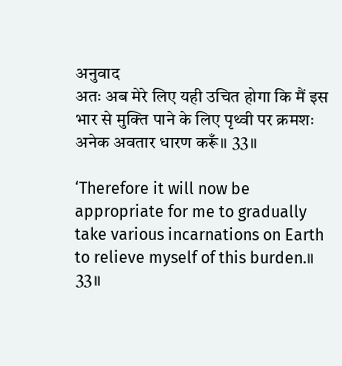अनुवाद
अतः अब मेरे लिए यही उचित होगा कि मैं इस भार से मुक्ति पाने के लिए पृथ्वी पर क्रमशः अनेक अवतार धारण करूँ॥ 33॥

‘Therefore it will now be appropriate for me to gradually take various incarnations on Earth to relieve myself of this burden.॥ 33॥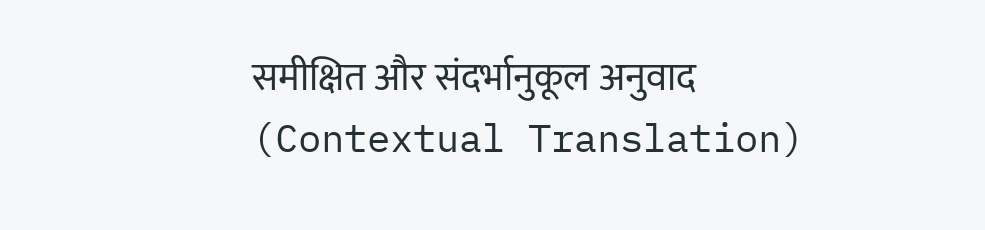समीक्षित और संदर्भानुकूल अनुवाद (Contextual Translation)